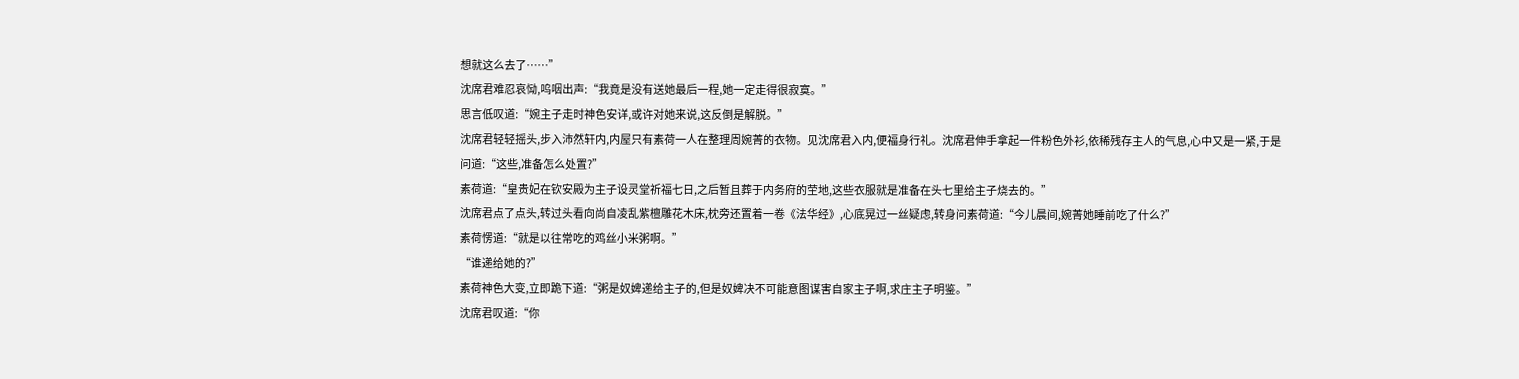想就这么去了……”
沈席君难忍哀恸,呜咽出声:“我竟是没有送她最后一程,她一定走得很寂寞。”
思言低叹道:“婉主子走时神色安详,或许对她来说,这反倒是解脱。”
沈席君轻轻摇头,步入沛然轩内,内屋只有素荷一人在整理周婉菁的衣物。见沈席君入内,便福身行礼。沈席君伸手拿起一件粉色外衫,依稀残存主人的气息,心中又是一紧,于是问道:“这些,准备怎么处置?”
素荷道:“皇贵妃在钦安殿为主子设灵堂祈福七日,之后暂且葬于内务府的茔地,这些衣服就是准备在头七里给主子烧去的。”
沈席君点了点头,转过头看向尚自凌乱紫檀雕花木床,枕旁还置着一卷《法华经》,心底晃过一丝疑虑,转身问素荷道:“今儿晨间,婉菁她睡前吃了什么?”
素荷愣道:“就是以往常吃的鸡丝小米粥啊。”
“谁递给她的?”
素荷神色大变,立即跪下道:“粥是奴婢递给主子的,但是奴婢决不可能意图谋害自家主子啊,求庄主子明鉴。”
沈席君叹道:“你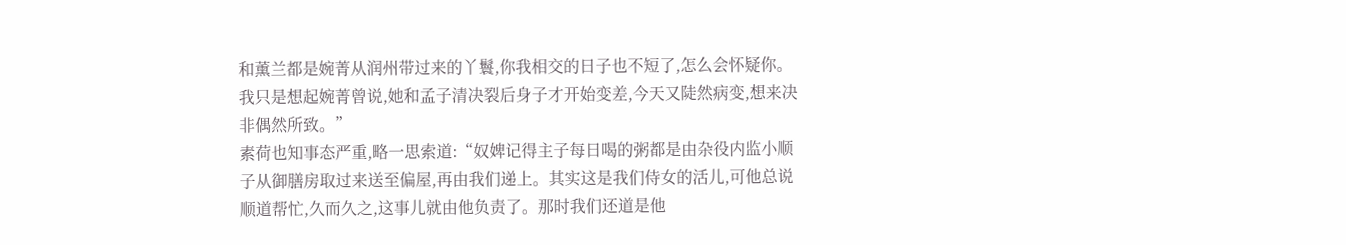和薰兰都是婉菁从润州带过来的丫鬟,你我相交的日子也不短了,怎么会怀疑你。我只是想起婉菁曾说,她和孟子清决裂后身子才开始变差,今天又陡然病变,想来决非偶然所致。”
素荷也知事态严重,略一思索道:“奴婢记得主子每日喝的粥都是由杂役内监小顺子从御膳房取过来送至偏屋,再由我们递上。其实这是我们侍女的活儿,可他总说顺道帮忙,久而久之,这事儿就由他负责了。那时我们还道是他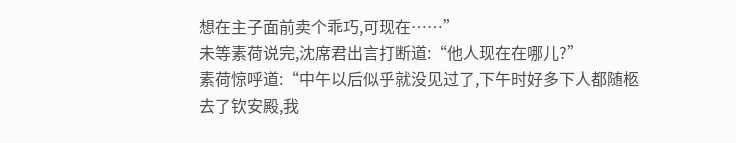想在主子面前卖个乖巧,可现在……”
未等素荷说完,沈席君出言打断道:“他人现在在哪儿?”
素荷惊呼道:“中午以后似乎就没见过了,下午时好多下人都随柩去了钦安殿,我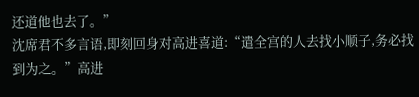还道他也去了。”
沈席君不多言语,即刻回身对高进喜道:“遣全宫的人去找小顺子,务必找到为之。”高进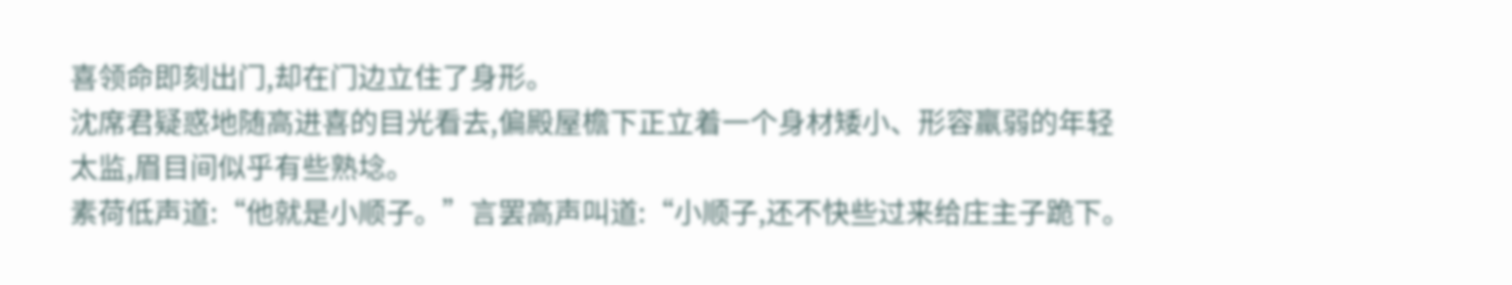喜领命即刻出门,却在门边立住了身形。
沈席君疑惑地随高进喜的目光看去,偏殿屋檐下正立着一个身材矮小、形容羸弱的年轻太监,眉目间似乎有些熟埝。
素荷低声道:“他就是小顺子。”言罢高声叫道:“小顺子,还不快些过来给庄主子跪下。